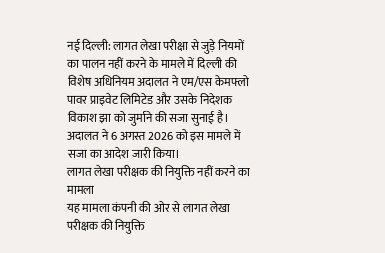नई दिल्ली: लागत लेखा परीक्षा से जुड़े नियमों का पालन नहीं करने के मामले में दिल्ली की विशेष अधिनियम अदालत ने एम/एस केमफ्लो पावर प्राइवेट लिमिटेड और उसके निदेशक विकाश झा को जुर्माने की सजा सुनाई है। अदालत ने 6 अगस्त 2026 को इस मामले में सजा का आदेश जारी किया।
लागत लेखा परीक्षक की नियुक्ति नहीं करने का मामला
यह मामला कंपनी की ओर से लागत लेखा परीक्षक की नियुक्ति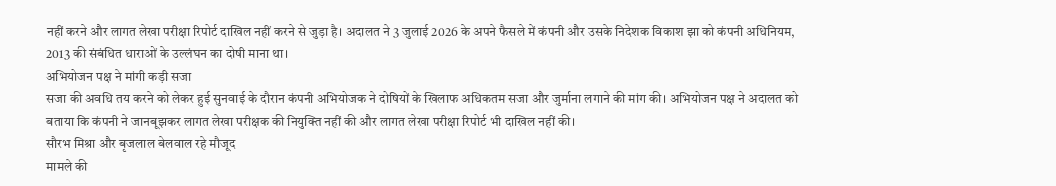नहीं करने और लागत लेखा परीक्षा रिपोर्ट दाखिल नहीं करने से जुड़ा है। अदालत ने 3 जुलाई 2026 के अपने फैसले में कंपनी और उसके निदेशक विकाश झा को कंपनी अधिनियम, 2013 की संबंधित धाराओं के उल्लंघन का दोषी माना था।
अभियोजन पक्ष ने मांगी कड़ी सजा
सजा की अवधि तय करने को लेकर हुई सुनवाई के दौरान कंपनी अभियोजक ने दोषियों के खिलाफ अधिकतम सजा और जुर्माना लगाने की मांग की। अभियोजन पक्ष ने अदालत को बताया कि कंपनी ने जानबूझकर लागत लेखा परीक्षक की नियुक्ति नहीं की और लागत लेखा परीक्षा रिपोर्ट भी दाखिल नहीं की।
सौरभ मिश्रा और बृजलाल बेलवाल रहे मौजूद
मामले की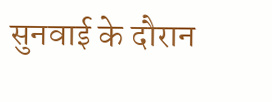सुनवाई के दौरान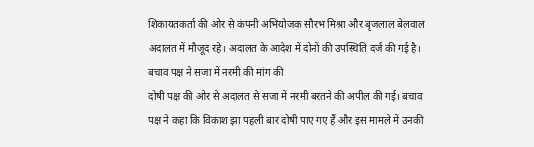शिकायतकर्ता की ओर से कंपनी अभियोजक सौरभ मिश्रा और बृजलाल बेलवाल अदालत में मौजूद रहे। अदालत के आदेश में दोनों की उपस्थिति दर्ज की गई है।
बचाव पक्ष ने सजा में नरमी की मांग की
दोषी पक्ष की ओर से अदालत से सजा में नरमी बरतने की अपील की गई। बचाव पक्ष ने कहा कि विकाश झा पहली बार दोषी पाए गए हैं और इस मामले में उनकी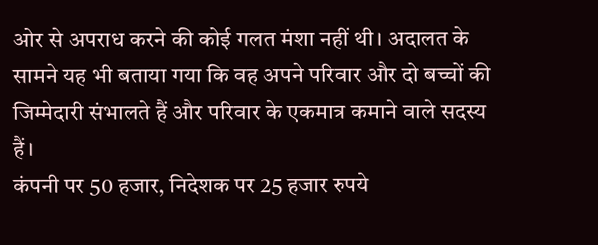ओर से अपराध करने की कोई गलत मंशा नहीं थी। अदालत के सामने यह भी बताया गया कि वह अपने परिवार और दो बच्चों की जिम्मेदारी संभालते हैं और परिवार के एकमात्र कमाने वाले सदस्य हैं।
कंपनी पर 50 हजार, निदेशक पर 25 हजार रुपये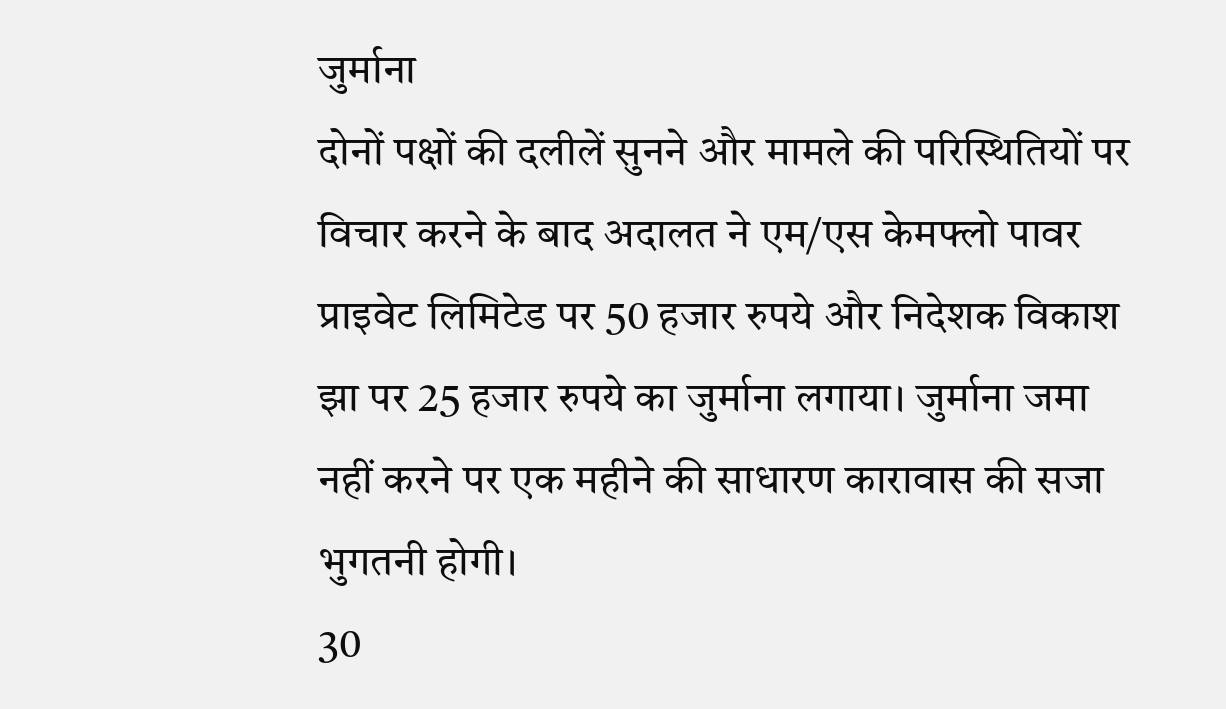जुर्माना
दोनों पक्षों की दलीलें सुनने और मामले की परिस्थितियों पर विचार करने के बाद अदालत ने एम/एस केमफ्लो पावर प्राइवेट लिमिटेड पर 50 हजार रुपये और निदेशक विकाश झा पर 25 हजार रुपये का जुर्माना लगाया। जुर्माना जमा नहीं करने पर एक महीने की साधारण कारावास की सजा भुगतनी होगी।
30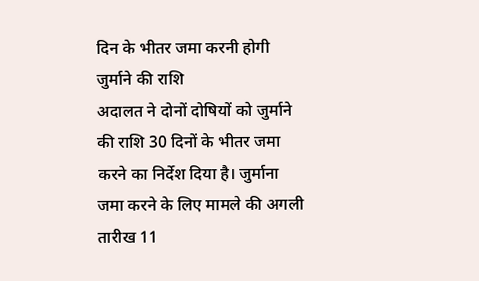दिन के भीतर जमा करनी होगी जुर्माने की राशि
अदालत ने दोनों दोषियों को जुर्माने की राशि 30 दिनों के भीतर जमा करने का निर्देश दिया है। जुर्माना जमा करने के लिए मामले की अगली तारीख 11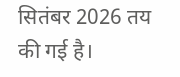सितंबर 2026 तय की गई है।